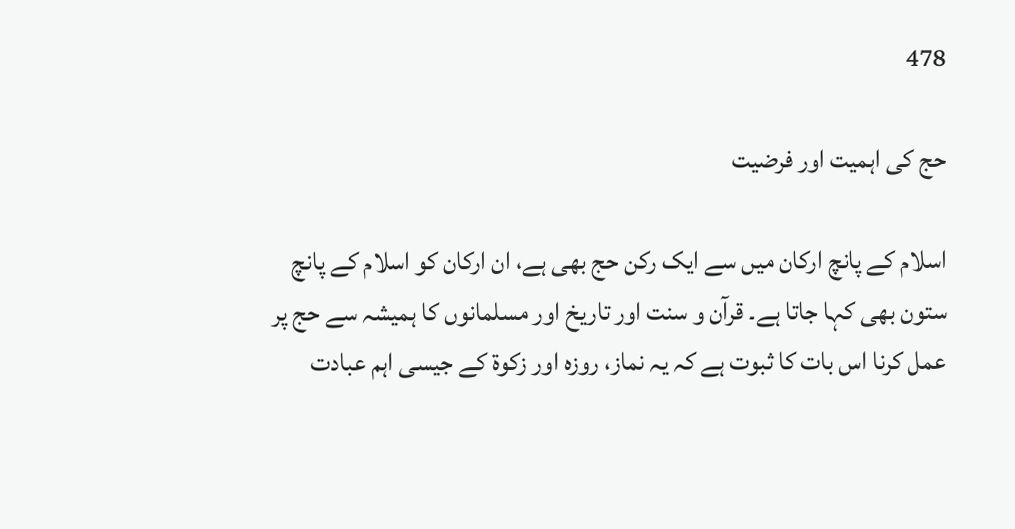478

حج کی اہمیت اور فرضیت

اسلام کے پانچ ارکان میں سے ایک رکن حج بھی ہے، ان ارکان کو اسلام کے پانچ ستون بھی کہا جاتا ہے۔ قرآن و سنت اور تاریخ اور مسلمانوں کا ہمیشہ سے حج پر عمل کرنا اس بات کا ثبوت ہے کہ یہ نماز، روزہ اور زکوۃ کے جیسی اہم عبادت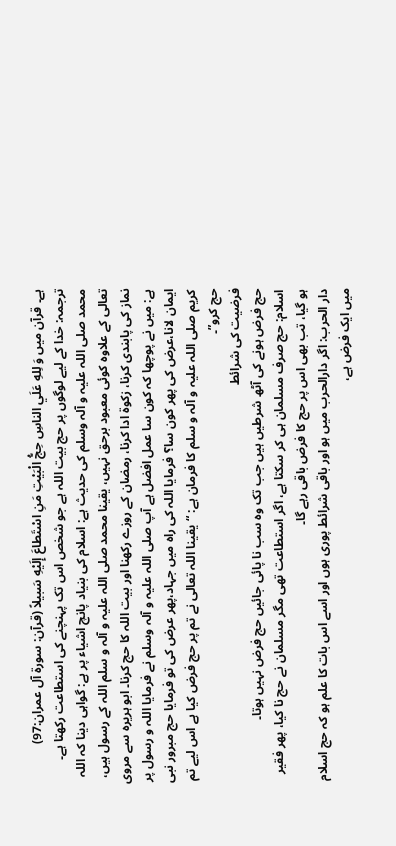ہے۔ قرآن میں وَ لِلهِ عَلَي الناسِ حِجُّ الْبَيْتِ مَنِ اسْتَطاعَ إِلَيْهِ سَبيلاً (قرآن: سورۃ آل عمران:97)
ترجمہ: خدا کے لیے لوگوں پر حج بیت اللہ ہے جو شخص اس تک پہنچنے کی استطاعت رکھتا ہے۔
محمد صلی اللہ علیہ و آلہ وسلم کی حدیث ہے: اسلام كى بنياد پانچ اشياء پر ہے: گواہى دينا كہ اللہ تعالى كے علاوہ كوئى معبود برحق نہيں، يقينا محمد صلى اللہ عليہ و آلہ و سلم اللہ كے رسول ہيں، نماز كى پابندى كرنا، زکوۃ ادا كرنا، رمضان كے روزے ركھنا اور بيت اللہ كا حج كرنا۔ ابو ہریرہ سے مروی ہے: میں نے پوچھا کہ کون سا عمل افضل ہے آپ صلی اللہ علیہ و آلہ وسلم نے فرمایا اللہ و رسول پر ایمان لانا،عرض کی پھر کون سا؟ فرمایا اللہ کی راہ میں جہاد،پھر عرض کی تو فرمایا حج مبرور نبى كريم صلى اللہ عليہ و آلہ و سلم كا فرمان ہے: “يقينا اللہ تعالى نے تم پر حج فرض كيا ہے اس ليے تم حج كرو”۔
فرضیت کی شرائط
حج فرض ہونے كى آٹھ شرطيں ہيں جب تک وہ سب نا پائی جائیں حج فرض نہیں ہوتا۔
اسلام: حج صرف مسلمان ہی کر سکتا ہے، اگر استطاعت تھی مگر مسلمان نے حج نا کیا، پھر فقیر ہو گيا، تب بھی اس پر حج کا فرض باقی رہے گا۔
دار الحرب: اگر دارالحرب میں ہو اور باقی شرائط پوری ہوں اور اسے اس بات کا علم ہو کہ حج اسلام میں ایک فرض ہے،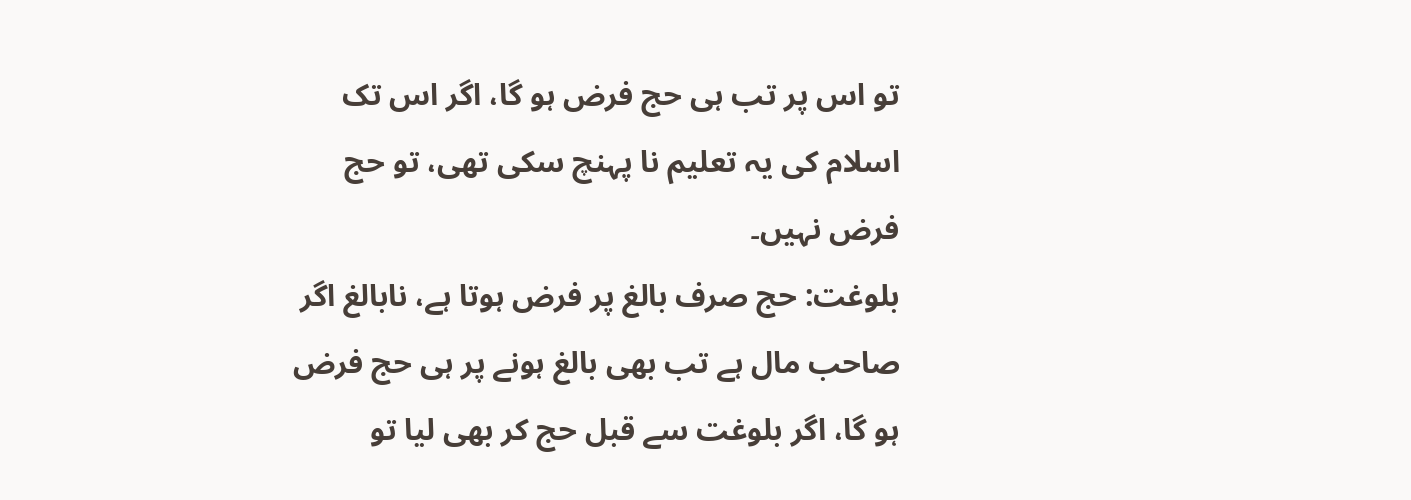تو اس پر تب ہی حج فرض ہو گا، اگر اس تک اسلام کی یہ تعلیم نا پہنچ سکی تھی، تو حج فرض نہیں۔
بلوغت: حج صرف بالغ پر فرض ہوتا ہے، نابالغ اگر صاحب مال ہے تب بھی بالغ ہونے پر ہی حج فرض ہو گا، اگر بلوغت سے قبل حج كر بھى ليا تو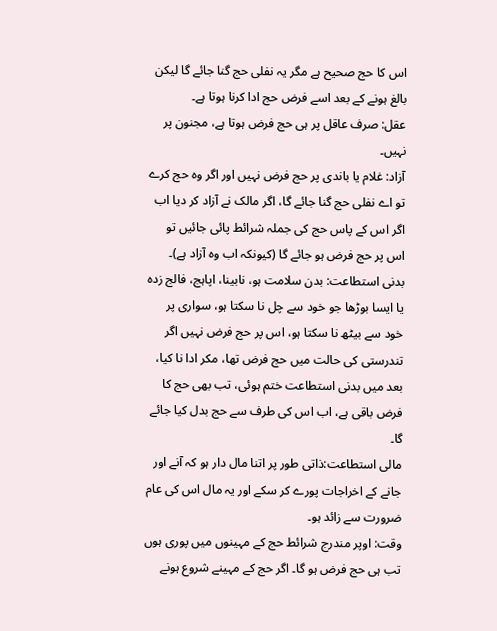اس كا حج صحيح ہے مگر یہ نفلى حج گنا جائے گا ليكن بالغ ہونے كے بعد اسے فرض حج ادا كرنا ہوتا ہے۔
عقل: صرف عاقل پر ہی حج فرض ہوتا ہے، مجنون پر نہیں۔
آزاد: غلام یا باندی پر حج فرض نہيں اور اگر وہ حج كرے تو اے نفلی حج گنا جائے گا، اگر مالک نے آزاد کر دیا اب اگر اس کے پاس حج کی جملہ شرائط پائی جائیں تو اس پر حج فرض ہو جائے گا (کیونکہ اب وہ آزاد ہے)۔
بدنی استطاعت: بدن سلامت ہو، نابینا، اپاہج، فالج زدہ یا ایسا بوڑھا جو خود سے چل نا سکتا ہو، سواری پر خود سے بیٹھ نا سکتا ہو، اس پر حج فرض نہیں اگر تندرستی کی حالت میں حج فرض تھا، مکر ادا نا کیا، بعد میں بدنی استطاعت ختم ہوئی، تب بھی حج کا فرض باقی ہے، اب اس کی طرف سے حج بدل کیا جائے گا۔
مالی استطاعت:ذاتی طور پر اتنا مال دار ہو کہ آنے اور جانے کے اخراجات پورے کر سکے اور یہ مال اس کی عام ضرورت سے زائد ہو۔
وقت: اوپر مندرج شرائط حج کے مہینوں میں پوری ہوں تب ہی حج فرض ہو گا۔ اگر حج کے مہینے شروع ہونے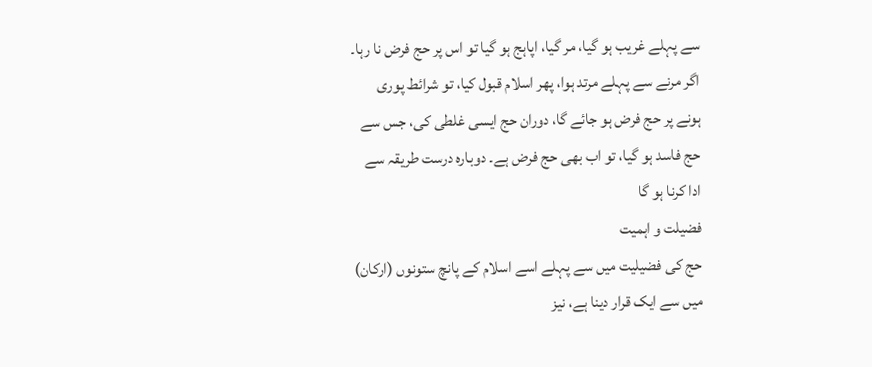سے پہلے غریب ہو گيا، مر گیا، اپاہج ہو گیا تو اس پر حج فرض نا رہا۔
اگر مرنے سے پہلے مرتد ہوا، پھر اسلام قبول کیا، تو شرائط پوری ہونے پر حج فرض ہو جائے گا، دوران حج ایسی غلطی کی، جس سے حج فاسد ہو گیا، تو اب بھی حج فرض ہے۔ دوبارہ درست طریقہ سے ادا کرنا ہو گا
فضیلت و اہمیت
حج کی فضیلیت میں سے پہلے اسے اسلام کے پانچ ستونوں (ارکان) میں سے ایک قرار دینا ہے، نیز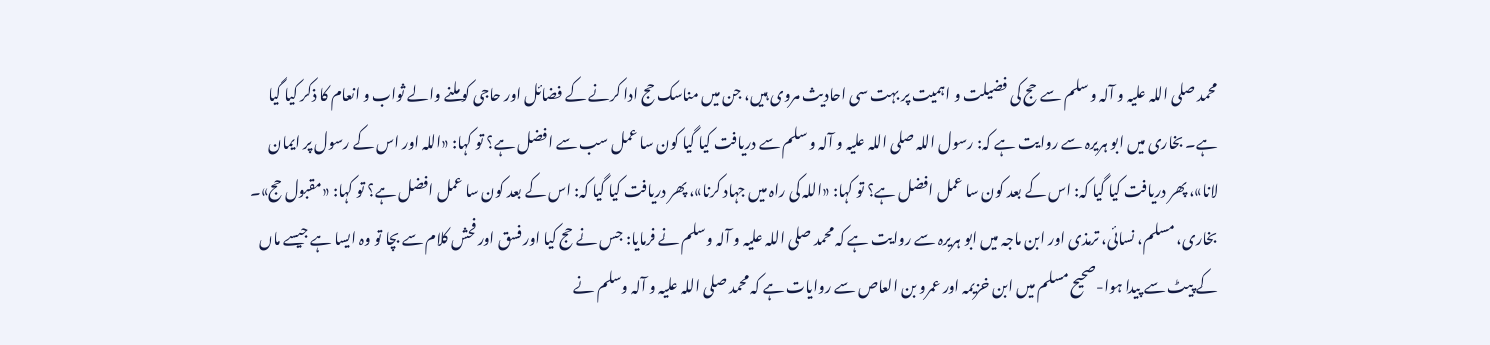محمد صلی اللہ علیہ و آلہ و سلم سے حج کی فضیلت و اہمیت پر بہت سی احادیث مروی ہیں، جن میں مناسک حج ادا کرنے کے فضائل اور حاجی کو ملنے والے ثواب و انعام کا ذکر کیا گیا ہے۔ بخاری میں ابو ہریرہ سے روایت ہے کہ: رسول اللہ صلی اللہ علیہ و آلہ و سلم سے دریافت کیا گیا کون سا عمل سب سے افضل ہے؟ تو کہا: «اللہ اور اس کے رسول پر ایمان لانا»، پھر دریافت کیا گیا کہ: اس کے بعد کون سا عمل افضل ہے؟ تو کہا: «اللہ کی راہ میں جہاد کرنا»، پھر دریافت کیا گیا کہ: اس کے بعد کون سا عمل افضل ہے؟ تو کہا: «مقبول حج»۔ بخاری، مسلم، نسائی، ترمذی اور ابن ماجہ میں ابو ہریرہ سے روایت ہے کہ محمد صلی اللہ علیہ و آلہ وسلم نے فرمایا: جس نے حج کیا اور فسق اور فحش کلام سے بچا تو وہ ایسا ہے جیسے ماں کے پیٹ سے پیدا ہوا-صحیح مسلم میں ابن خزیمہ اور عمرو بن العاص سے روایات ہے کہ محمد صلی اللہ علیہ و آلہ وسلم نے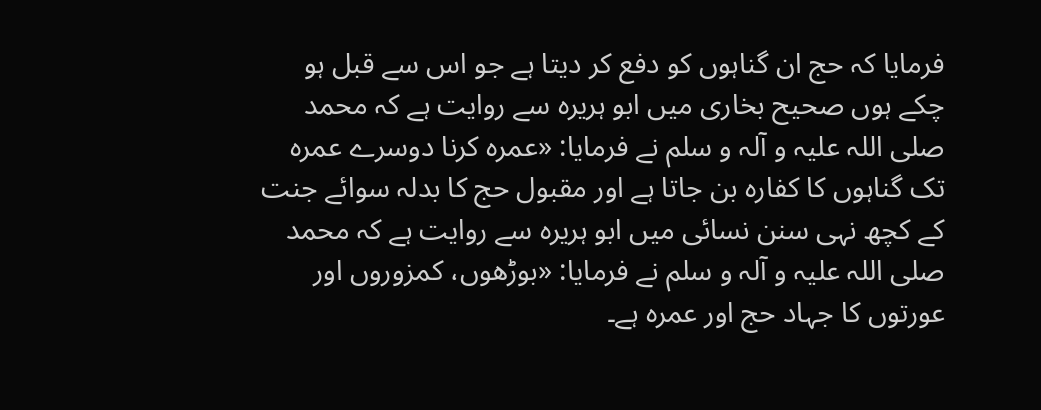فرمایا کہ حج ان گناہوں کو دفع کر دیتا ہے جو اس سے قبل ہو چکے ہوں صحیح بخاری میں ابو ہریرہ سے روایت ہے کہ محمد صلی اللہ علیہ و آلہ و سلم نے فرمایا: «عمرہ کرنا دوسرے عمرہ تک گناہوں کا کفارہ بن جاتا ہے اور مقبول حج کا بدلہ سوائے جنت کے کچھ نہی سنن نسائی میں ابو ہریرہ سے روایت ہے کہ محمد صلی اللہ علیہ و آلہ و سلم نے فرمایا: «بوڑھوں، کمزوروں اور عورتوں کا جہاد حج اور عمرہ ہے۔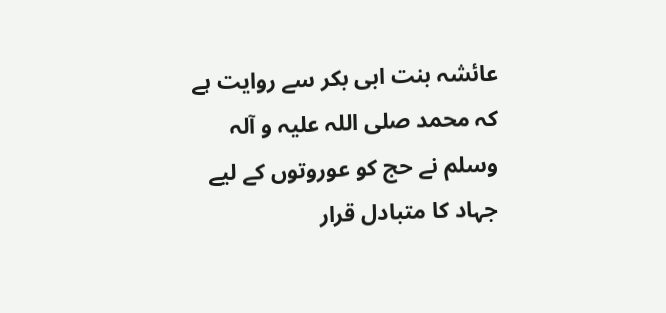عائشہ بنت ابی بکر سے روایت ہے کہ محمد صلی اللہ علیہ و آلہ وسلم نے حج کو عوروتوں کے لیے جہاد کا متبادل قرار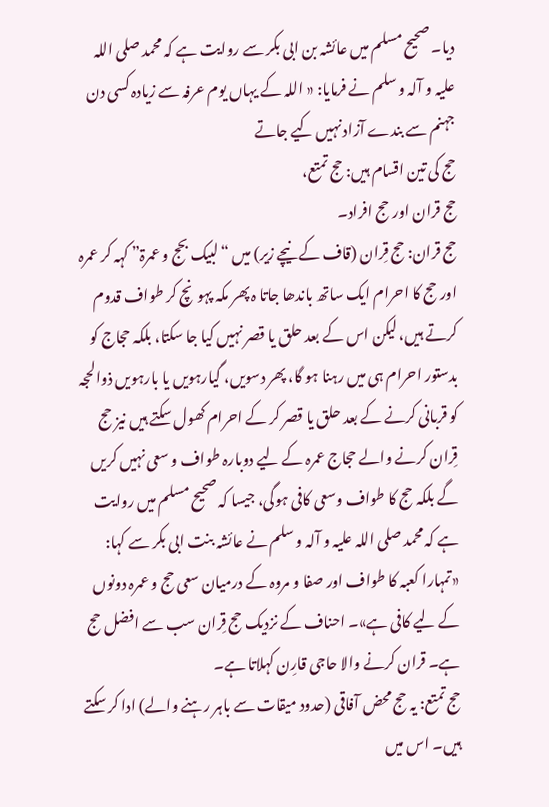دیا۔ صحیح مسلم میں عائشہ بن ابی بکر سے روایت ہے کہ محمد صلی اللہ علیہ و آلہ و سلم نے فرمایا: « اللہ کے یہاں یوم عرفہ سے زیادہ کسی دن جہنم سے بندے آزاد نہیں کیے جاتے
حج کی تین اقسام ہیں: حج تمتع،
حج قران اور حج افراد۔
حج قران: حج قِران (قاف کے نیچے زیر) میں “لبیک بحج و عمرۃ” کہہ کر عمرہ اور حج کا احرام ایک ساتھ باندھا جاتا ہ پھر مکہ پہونچ کر طواف قدوم کرتے ہیں، لیکن اس کے بعد حلق یا قصر نہیں کیا جا سکتا، بلکہ حجاج کو بدستور احرام ہی میں رہنا ہو گا، پھر دسویں، گیارہویں یا بارہویں ذوالحجہ کو قربانی کرنے کے بعد حلق یا قصر کر کے احرام کھول سکتے ہیں نیز حج قِران کرنے والے حجاج عمرہ کے لیے دوبارہ طواف و سعی نہیں کریں گے بلکہ حج کا طواف وسعی کافی ہوگی، جیسا کہ صحیح مسلم میں روایت ہے کہ محمد صلی اللہ علیہ و آلہ و سلم نے عائشہ بنت ابی بکر سے کہا: «تمہارا کعبہ کا طواف اور صفا و مروہ کے درمیان سعی حج و عمرہ دونوں کے لیے کافی ہے»۔ احناف کے نزدیک حج قِران سب سے افضل حج ہے۔ قران کرنے والا حاجی قارِن کہلاتا ہے۔
حج تمتع: یہ حج محض آفاقی (حدود میقات سے باہر رہنے والے) ادا کر سکتے ہیں۔ اس میں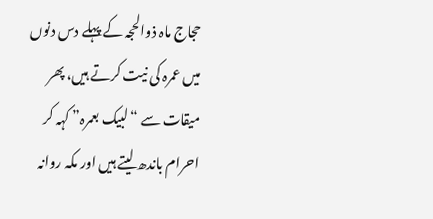حجاج ماہ ذوالحجہ کے پہلے دس دنوں میں عمرہ کی نیت کرتے ہیں، پھر میقات سے “لبیک بعمرہ” کہہ کر احرام باندھ لیتے ہیں اور مکہ روانہ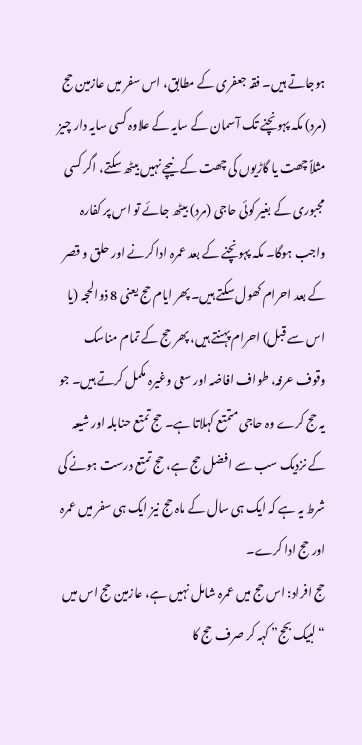ہوجاتے ہیں۔ فقہ جعفری کے مطابق، اس سفر میں عازمین حج (مرد) مکہ پہونچنے تک آسمان کے سایہ کے علاوہ کسی سایہ دار چیز مثلاً چھت یا گاڑیوں کی چھت کے نیچے نہیں بیٹھ سکتے، اگر کسی مجبوری کے بغیر کوئی حاجی (مرد) بیٹھ جائے تو اس پر کفارہ واجب ہوگا۔ مکہ پہونچنے کے بعد عمرہ ادا کرنے اور حلق و قصر کے بعد احرام کھول سکتے ہیں۔ پھر ایام حج یعنی 8 ذوالحجہ (یا اس سے قبل) احرام پہنتے ہیں، پھر حج کے تمام مناسک وقوف عرفہ، طواف افاضہ اور سعی وغیرہ مکمل کرتے ہیں۔ جو یہ حج کرے وہ حاجی متمتع کہلاتا ہے۔ حج تمتع حنابلہ اور شیعہ کے نزدیک سب سے افضل حج ہے، حج تمتع درست ہونے کی شرط یہ ہے کہ ایک ہی سال کے ماہ حج نیز ایک ہی سفر میں عمرہ اور حج ادا کرے۔
حج افراد: اس حج میں عمرہ شامل نہیں ہے، عازمین حج اس میں “لبیک بحج” کہہ کر صرف حج کا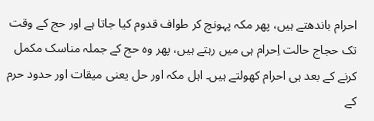احرام باندھتے ہیں، پھر مکہ پہونچ کر طواف قدوم کیا جاتا ہے اور حج کے وقت تک حجاج حالت اِحرام ہی میں رہتے ہیں، پھر وہ حج کے جملہ مناسک مکمل کرنے کے بعد ہی احرام کھولتے ہیں۔ اہل مکہ اور حل یعنی میقات اور حدود حرم کے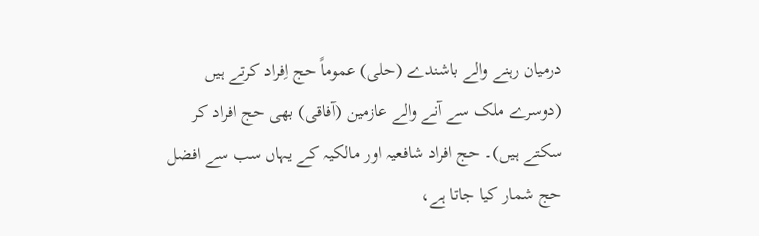درمیان رہنے والے باشندے (حلی) عموماً حج اِفراد کرتے ہیں (دوسرے ملک سے آنے والے عازمین (آفاقی) بھی حج افراد کر سکتے ہیں)۔ حج افراد شافعیہ اور مالکیہ کے یہاں سب سے افضل حج شمار کیا جاتا ہے،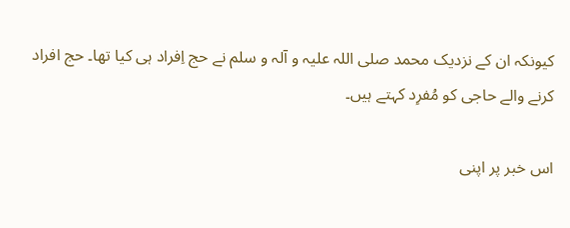کیونکہ ان کے نزدیک محمد صلی اللہ علیہ و آلہ و سلم نے حج اِفراد ہی کیا تھا۔ حج افراد کرنے والے حاجی کو مُفرِد کہتے ہیں۔

اس خبر پر اپنی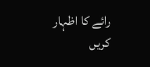رائے کا اظہار کریں